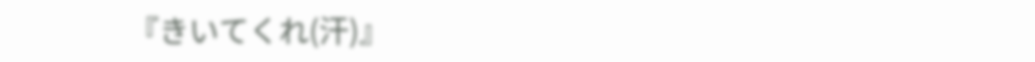『きいてくれ(汗)』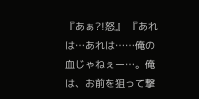『あぁ?!怒』 『あれは…あれは……俺の血じゃねぇー…。俺は、お前を狙って撃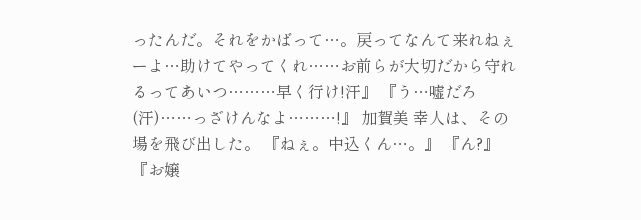ったんだ。それをかばって…。戻ってなんて来れねぇーよ…助けてやってくれ……お前らが大切だから守れるってあいつ………早く行け!汗』 『う…嘘だろ(汗)……っざけんなよ………!』 加賀美 幸人は、その場を飛び出した。 『ねぇ。中込くん…。』 『ん?』 『お嬢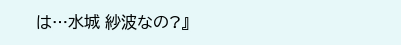は…水城 紗波なの?』